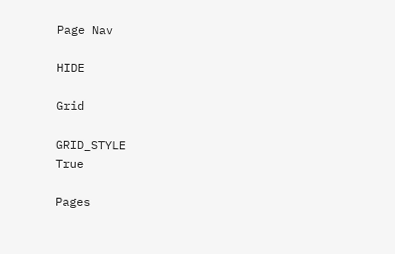Page Nav

HIDE

Grid

GRID_STYLE
True

Pages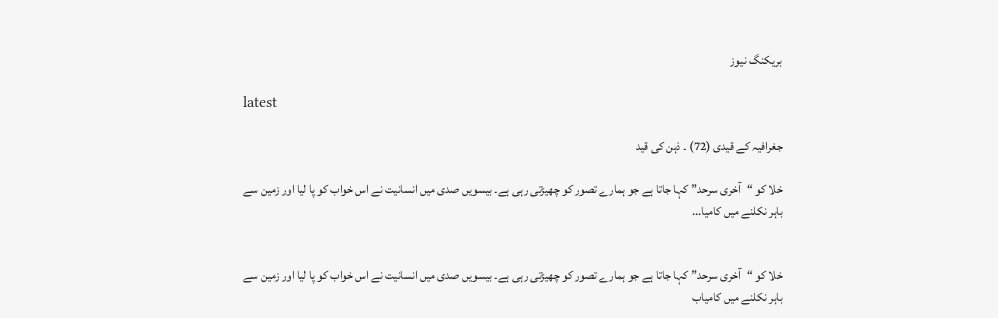بریکنگ نیوز

latest

جغرافیہ کے قیدی (72) ۔ ذہن کی قید

خلا کو “آخری سرحد” کہا جاتا ہے جو ہمارے تصور کو چھیڑتی رہی ہے۔ بیسویں صدی میں انسانیت نے اس خواب کو پا لیا اور زمین سے باہر نکلنے میں کامیا...


خلا کو “آخری سرحد” کہا جاتا ہے جو ہمارے تصور کو چھیڑتی رہی ہے۔ بیسویں صدی میں انسانیت نے اس خواب کو پا لیا اور زمین سے باہر نکلنے میں کامیاب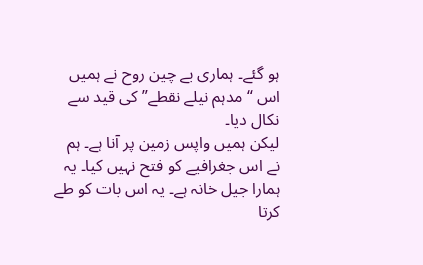ہو گئے۔ ہماری بے چین روح نے ہمیں اس “مدہم نیلے نقطے” کی قید سے نکال دیا۔
لیکن ہمیں واپس زمین پر آنا ہے۔ ہم نے اس جغرافیے کو فتح نہیں کیا۔ یہ ہمارا جیل خانہ ہے۔ یہ اس بات کو طے کرتا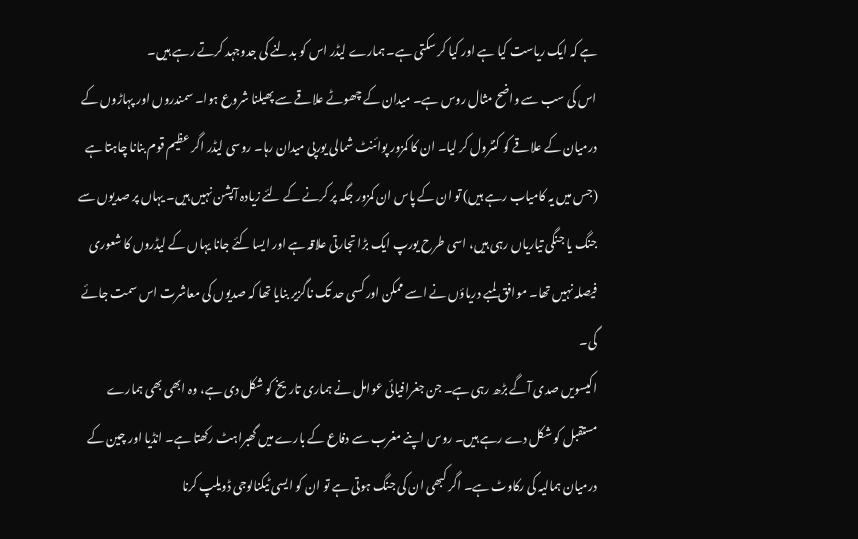ہے کہ ایک ریاست کیا ہے اور کیا کر سکتی ہے۔ ہمارے لیڈر اس کو بدلنے کی جدوجہد کرتے رہے ہیں۔
اس کی سب سے واضح مثال روس ہے۔ میدان کے چھوٹے علاقے سے پھیلنا شروع ہوا۔ سمندروں اور پہاڑوں کے درمیان کے علاقے کو کنٹرول کر لیا۔ ان کا کمزور پوائنٹ شمالی یورپی میدان رہا۔ روسی لیڈر اگر عظیم قوم بنانا چاہتا ہے (جس میں یہ کامیاب رہے ہیں) تو ان کے پاس ان کمزور جگہ پر کرنے کے لئے زیادہ آپشن نہیں ہیں۔ یہاں پر صدیوں سے جنگ یا جنگی تیاریاں رہی ہیں، اسی طرح یورپ ایک بڑا تجارتی علاقہ ہے اور ایسا کئے جانا یہاں کے لیڈروں کا شعوری فیصلہ نہیں تھا۔ موافق لمبے دریاؤں نے اسے ممکن اور کسی حد تک ناگزیر بنایا تھا کہ صدیوں کی معاشرت اس سمت جائے گی۔
اکیسویں صدی آگے بڑھ رہی ہے۔ جن جغرافیائی عوامل نے ہماری تاریخ کو شکل دی ہے، وہ ابھی بھی ہمارے مستقبل کو شکل دے رہے ہیں۔ روس اپنے مغرب سے دفاع کے بارے میں گھبراہٹ رکھتا ہے۔ انڈیا اور چین کے درمیان ہمالیہ کی رکاوٹ ہے۔ اگر کبھی ان کی جنگ ہوتی ہے تو ان کو ایسی ٹیکنالوجی ڈویلپ کرنا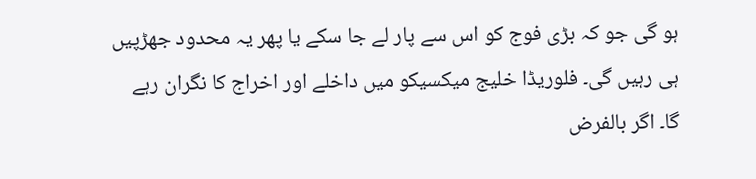ہو گی جو کہ بڑی فوج کو اس سے پار لے جا سکے یا پھر یہ محدود جھڑپیں ہی رہیں گی۔ فلوریڈا خلیج میکسیکو میں داخلے اور اخراج کا نگران رہے گا۔ اگر بالفرض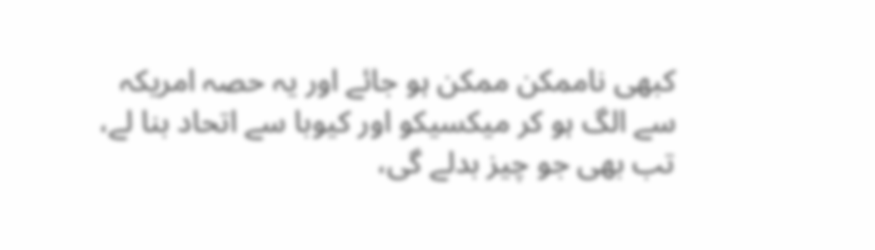کبھی ناممکن ممکن ہو جائے اور یہ حصہ امریکہ سے الگ ہو کر میکسیکو اور کیوبا سے اتحاد بنا لے، تب بھی جو چیز بدلے گی،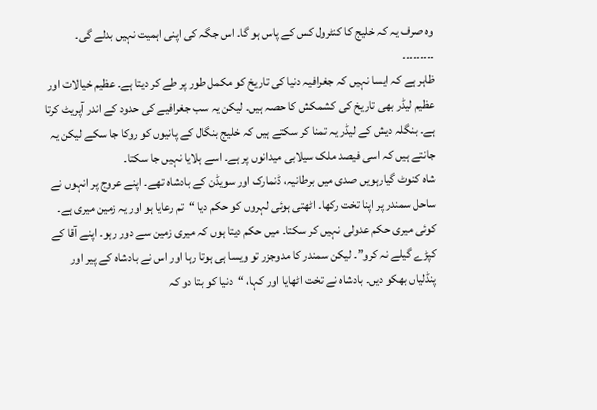وہ صرف یہ کہ خلیج کا کنٹرول کس کے پاس ہو گا۔ اس جگہ کی اپنی اہمیت نہیں بدلے گی۔
۔۔۔۔۔۔۔۔۔
ظاہر ہے کہ ایسا نہیں کہ جغرافیہ دنیا کی تاریخ کو مکمل طور پر طے کر دیتا ہے۔ عظیم خیالات اور عظیم لیڈر بھی تاریخ کی کشمکش کا حصہ ہیں۔ لیکن یہ سب جغرافیے کی حدود کے اندر آپریٹ کرتا ہے۔ بنگلہ دیش کے لیڈر یہ تمنا کر سکتے ہیں کہ خلیج بنگال کے پانیوں کو روکا جا سکے لیکن یہ جانتے ہیں کہ اسی فیصد ملک سیلابی میدانوں پر ہے۔ اسے ہلایا نہیں جا سکتا۔
شاہ کنوٹ گیارہویں صدی میں برطانیہ، ڈنمارک اور سویڈن کے بادشاہ تھے۔ اپنے عروج پر انہوں نے ساحل سمندر پر اپنا تخت رکھا۔ اٹھتی ہوئی لہروں کو حکم دیا “تم رعایا ہو اور یہ زمین میری ہے۔ کوئی میری حکم عدولی نہیں کر سکتا۔ میں حکم دیتا ہوں کہ میری زمین سے دور رہو۔ اپنے آقا کے کپڑے گیلے نہ کرو”۔ لیکن سمندر کا مدوجزر تو ویسا ہی ہوتا رہا اور اس نے بادشاہ کے پیر اور پنڈلیاں بھکو دیں۔ بادشاہ نے تخت اٹھایا اور کہا، “دنیا کو بتا دو کہ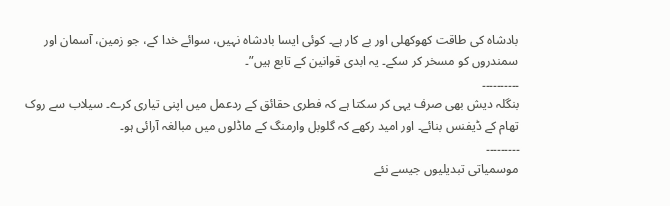بادشاہ کی طاقت کھوکھلی اور بے کار ہے۔ کوئی ایسا بادشاہ نہیں، سوائے خدا کے، جو زمین، آسمان اور سمندروں کو مسخر کر سکے۔ یہ ابدی قوانین کے تابع ہیں”۔
۔۔۔۔۔۔۔۔۔۔
بنگلہ دیش بھی صرف یہی کر سکتا ہے کہ فطری حقائق کے ردعمل میں اپنی تیاری کرے۔ سیلاب سے روک تھام کے ڈیفنس بنائے۔ اور امید رکھے کہ گلوبل وارمنگ کے ماڈلوں میں مبالغہ آرائی ہو۔
۔۔۔۔۔۔۔۔۔
موسمیاتی تبدیلیوں جیسے نئے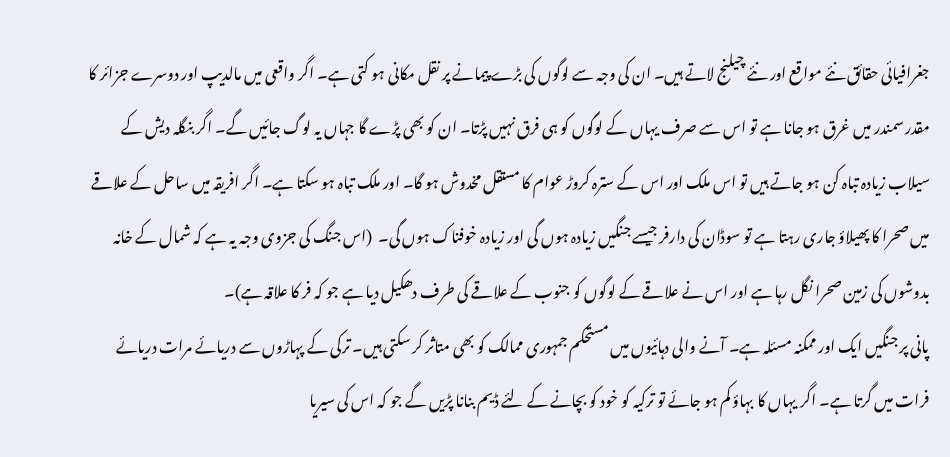جغرافیائی حقائق نئے مواقع اور نئے چیلنج لاتے ہیں۔ ان کی وجہ سے لوگوں کی بڑے پیمانے پر نقل مکانی ہو کتی ہے۔ اگر واقعی میں مالدیپ اور دوسرے جزائر کا مقدر سمندر میں غرق ہو جانا ہے تو اس سے صرف یہاں کے لوگوں کو ہی فرق نہیں پڑتا۔ ان کو بھی پڑے گا جہاں یہ لوگ جائیں گے۔ اگر بنگلہ دیش کے سیلاب زیادہ تباہ کن ہو جاتے ہیں تو اس ملک اور اس کے سترہ کروڑ عوام کا مستقل مخدوش ہو گا۔ اور ملک تباہ ہو سکتا ہے۔ اگر افریقہ میں ساحل کے علاقے میں صحرا کا پھیلاؤ جاری رہتا ہے تو سوڈان کی دارفر جیسے جنگیں زیادہ ہوں گی اور زیادہ خوفناک ہوں گی۔  (اس جنگ کی جزوی وجہ یہ ہے کہ شمال کے خانہ بدوشوں کی زمین صحرا نگل رہا ہے اور اس نے علاقے کے لوگوں کو جنوب کے علاقے کی طرف دھکیل دیا ہے جو کہ فر کا علاقہ ہے)۔
پانی پر جنگیں ایک اور ممکنہ مسئلہ ہے۔ آنے والی دہائیوں میں مستحکم جمہوری ممالک کو بھی متاثر کر سکتی ہیں۔ ترکی کے پہاڑوں سے دریائے مرات دریائے فرات میں گرتا ہے۔ اگر یہاں کا بہاؤ کم ہو جائے تو ترکیہ کو خود کو بچانے کے لئے ڈیم بنانا پڑیں گے جو کہ اس کی سیریا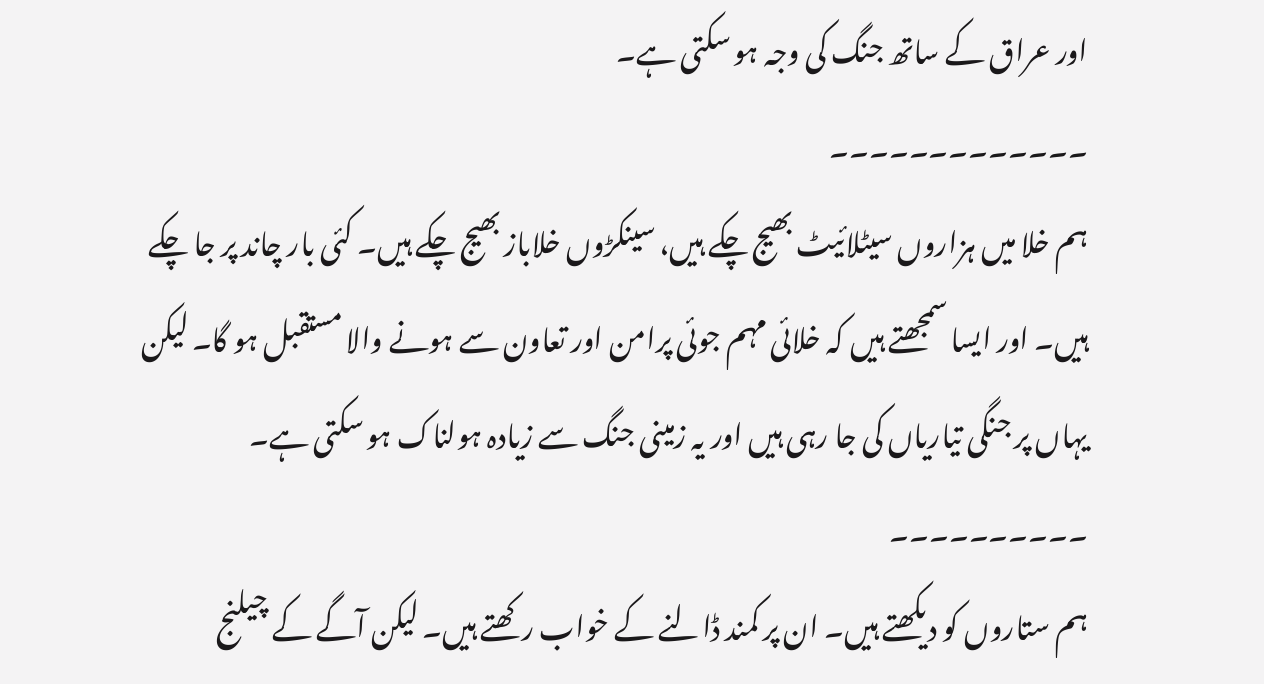اور عراق کے ساتھ جنگ کی وجہ ہو سکتی ہے۔
۔۔۔۔۔۔۔۔۔۔۔۔۔
ہم خلا میں ہزاروں سیٹلائیٹ بھیج چکے ہیں، سینکڑوں خلاباز بھیج چکے ہیں۔ کئی بار چاند پر جا چکے ہیں۔ اور ایسا سمجھتے ہیں کہ خلائی مہم جوئی پرامن اور تعاون سے ہونے والا مستقبل ہو گا۔ لیکن یہاں پر جنگی تیاریاں کی جا رہی ہیں اور یہ زمینی جنگ سے زیادہ ہولناک ہو سکتی ہے۔
۔۔۔۔۔۔۔۔۔۔
ہم ستاروں کو دیکھتے ہیں۔ ان پر کمند ڈالنے کے خواب رکھتے ہیں۔ لیکن آگے کے چیلنج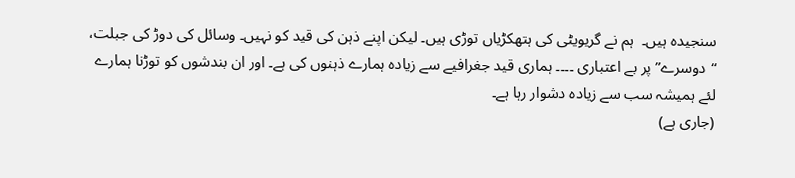سنجیدہ ہیں۔  ہم نے گریویٹی کی ہتھکڑیاں توڑی ہیں۔ لیکن اپنے ذہن کی قید کو نہیں۔ وسائل کی دوڑ کی جبلت، “دوسرے” پر بے اعتباری ۔۔۔۔ ہماری قید جغرافیے سے زیادہ ہمارے ذہنوں کی ہے۔ اور ان بندشوں کو توڑنا ہمارے لئے ہمیشہ سب سے زیادہ دشوار رہا ہے۔
(جاری ہے)